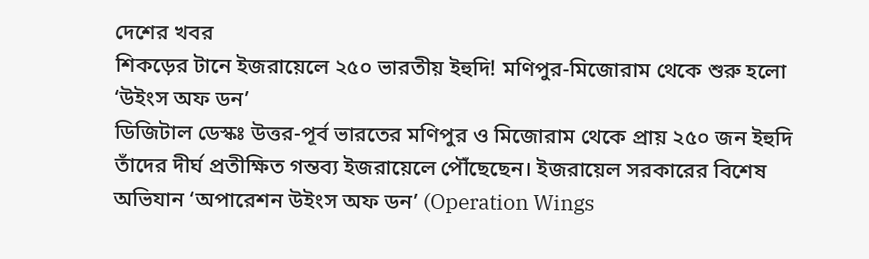দেশের খবর
শিকড়ের টানে ইজরায়েলে ২৫০ ভারতীয় ইহুদি! মণিপুর-মিজোরাম থেকে শুরু হলো ‘উইংস অফ ডন’
ডিজিটাল ডেস্কঃ উত্তর-পূর্ব ভারতের মণিপুর ও মিজোরাম থেকে প্রায় ২৫০ জন ইহুদি তাঁদের দীর্ঘ প্রতীক্ষিত গন্তব্য ইজরায়েলে পৌঁছেছেন। ইজরায়েল সরকারের বিশেষ অভিযান ‘অপারেশন উইংস অফ ডন’ (Operation Wings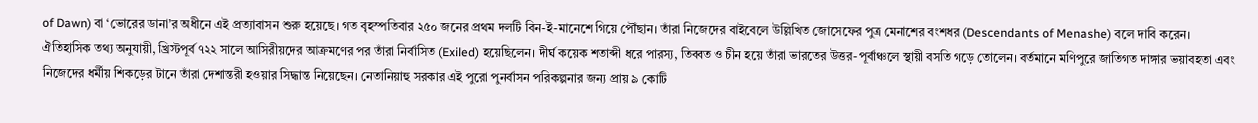of Dawn) বা ‘ভোরের ডানা’র অধীনে এই প্রত্যাবাসন শুরু হয়েছে। গত বৃহস্পতিবার ২৫০ জনের প্রথম দলটি বিন-ই-মানেশে গিয়ে পৌঁছান। তাঁরা নিজেদের বাইবেলে উল্লিখিত জোসেফের পুত্র মেনাশের বংশধর (Descendants of Menashe) বলে দাবি করেন।
ঐতিহাসিক তথ্য অনুযায়ী, খ্রিস্টপূর্ব ৭২২ সালে আসিরীয়দের আক্রমণের পর তাঁরা নির্বাসিত (Exiled) হয়েছিলেন। দীর্ঘ কয়েক শতাব্দী ধরে পারস্য, তিব্বত ও চীন হয়ে তাঁরা ভারতের উত্তর-পূর্বাঞ্চলে স্থায়ী বসতি গড়ে তোলেন। বর্তমানে মণিপুরে জাতিগত দাঙ্গার ভয়াবহতা এবং নিজেদের ধর্মীয় শিকড়ের টানে তাঁরা দেশান্তরী হওয়ার সিদ্ধান্ত নিয়েছেন। নেতানিয়াহু সরকার এই পুরো পুনর্বাসন পরিকল্পনার জন্য প্রায় ৯ কোটি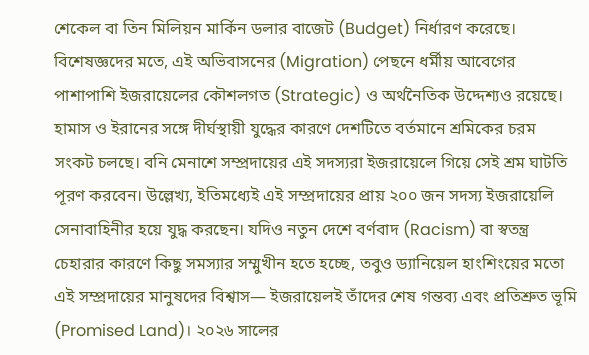শেকেল বা তিন মিলিয়ন মার্কিন ডলার বাজেট (Budget) নির্ধারণ করেছে।
বিশেষজ্ঞদের মতে, এই অভিবাসনের (Migration) পেছনে ধর্মীয় আবেগের পাশাপাশি ইজরায়েলের কৌশলগত (Strategic) ও অর্থনৈতিক উদ্দেশ্যও রয়েছে। হামাস ও ইরানের সঙ্গে দীর্ঘস্থায়ী যুদ্ধের কারণে দেশটিতে বর্তমানে শ্রমিকের চরম সংকট চলছে। বনি মেনাশে সম্প্রদায়ের এই সদস্যরা ইজরায়েলে গিয়ে সেই শ্রম ঘাটতি পূরণ করবেন। উল্লেখ্য, ইতিমধ্যেই এই সম্প্রদায়ের প্রায় ২০০ জন সদস্য ইজরায়েলি সেনাবাহিনীর হয়ে যুদ্ধ করছেন। যদিও নতুন দেশে বর্ণবাদ (Racism) বা স্বতন্ত্র চেহারার কারণে কিছু সমস্যার সম্মুখীন হতে হচ্ছে, তবুও ড্যানিয়েল হাংশিংয়ের মতো এই সম্প্রদায়ের মানুষদের বিশ্বাস— ইজরায়েলই তাঁদের শেষ গন্তব্য এবং প্রতিশ্রুত ভূমি (Promised Land)। ২০২৬ সালের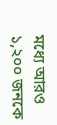মধ্যে আরও ১,২০০ জনকে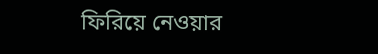ফিরিয়ে নেওয়ার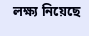লক্ষ্য নিয়েছে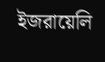ইজরায়েলি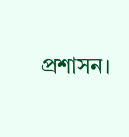প্রশাসন।